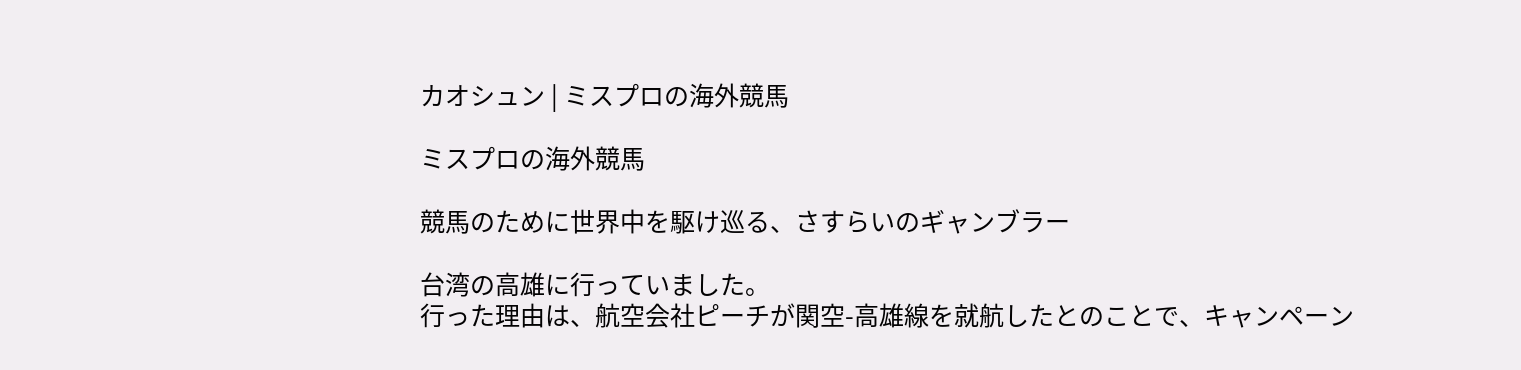カオシュン | ミスプロの海外競馬

ミスプロの海外競馬

競馬のために世界中を駆け巡る、さすらいのギャンブラー

台湾の高雄に行っていました。
行った理由は、航空会社ピーチが関空-高雄線を就航したとのことで、キャンペーン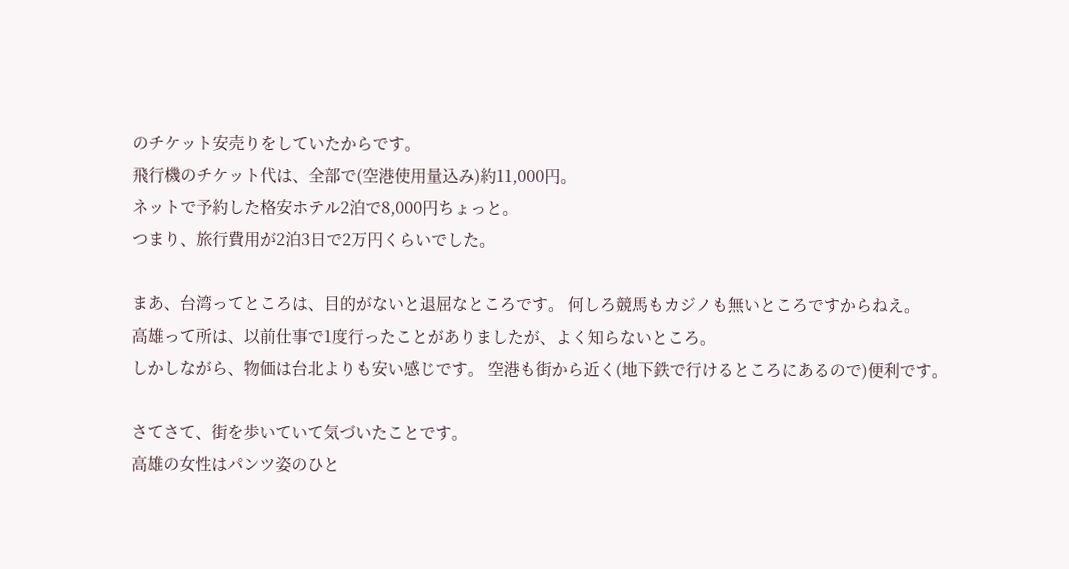のチケット安売りをしていたからです。
飛行機のチケット代は、全部で(空港使用量込み)約11,000円。
ネットで予約した格安ホテル2泊で8,000円ちょっと。
つまり、旅行費用が2泊3日で2万円くらいでした。

まあ、台湾ってところは、目的がないと退屈なところです。 何しろ競馬もカジノも無いところですからねえ。
高雄って所は、以前仕事で1度行ったことがありましたが、よく知らないところ。
しかしながら、物価は台北よりも安い感じです。 空港も街から近く(地下鉄で行けるところにあるので)便利です。

さてさて、街を歩いていて気づいたことです。
高雄の女性はパンツ姿のひと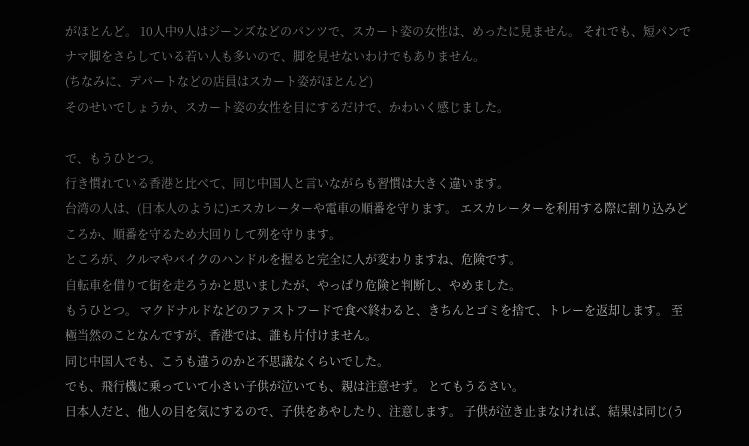がほとんど。 10人中9人はジーンズなどのパンツで、スカート姿の女性は、めったに見ません。 それでも、短パンでナマ脚をさらしている若い人も多いので、脚を見せないわけでもありません。
(ちなみに、デパートなどの店員はスカート姿がほとんど)
そのせいでしょうか、スカート姿の女性を目にするだけで、かわいく感じました。

で、もうひとつ。
行き慣れている香港と比べて、同じ中国人と言いながらも習慣は大きく違います。
台湾の人は、(日本人のように)エスカレーターや電車の順番を守ります。 エスカレーターを利用する際に割り込みどころか、順番を守るため大回りして列を守ります。
ところが、クルマやバイクのハンドルを握ると完全に人が変わりますね、危険です。
自転車を借りて街を走ろうかと思いましたが、やっぱり危険と判断し、やめました。
もうひとつ。 マクドナルドなどのファストフードで食べ終わると、きちんとゴミを捨て、トレーを返却します。 至極当然のことなんですが、香港では、誰も片付けません。
同じ中国人でも、こうも違うのかと不思議なくらいでした。
でも、飛行機に乗っていて小さい子供が泣いても、親は注意せず。 とてもうるさい。
日本人だと、他人の目を気にするので、子供をあやしたり、注意します。 子供が泣き止まなければ、結果は同じ(う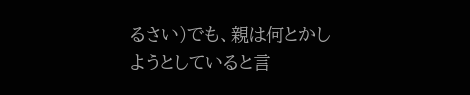るさい)でも、親は何とかしようとしていると言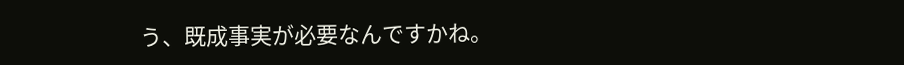う、既成事実が必要なんですかね。